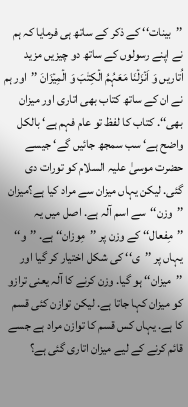’’بینات‘‘ کے ذکر کے ساتھ ہی فرمایا کہ ہم نے اپنے رسولوں کے ساتھ دو چیزیں مزید اُتاریں وَ اَنۡزَلۡنَا مَعَہُمُ الۡکِتٰبَ وَ الۡمِیۡزَانَ ’’اور ہم نے ان کے ساتھ کتاب بھی اتاری اور میزان بھی‘‘. کتاب کا لفظ تو عام فہم ہے‘ بالکل واضح ہے‘ سب سمجھ جائیں گے‘ جیسے حضرت موسیٰ علیہ السلام کو تورات دی گئی. لیکن یہاں میزان سے مراد کیا ہے؟میزان ’’وزن‘‘سے اسم آلہ ہے. اصل میں یہ ’’مِفعال‘‘ کے وزن پر ’’مِوزان‘‘ ہے. ’’و‘‘ یہاں پر ’’ی‘‘ کی شکل اختیار کر گیا اور ’’میزان‘‘ ہو گیا. وزن کرنے کا آلہ یعنی ترازو کو میزان کہا جاتا ہے. لیکن توازن کئی قسم کا ہے. یہاں کس قسم کا توازن مراد ہے جسے قائم کرنے کے لیے میزان اتاری گئی ہے؟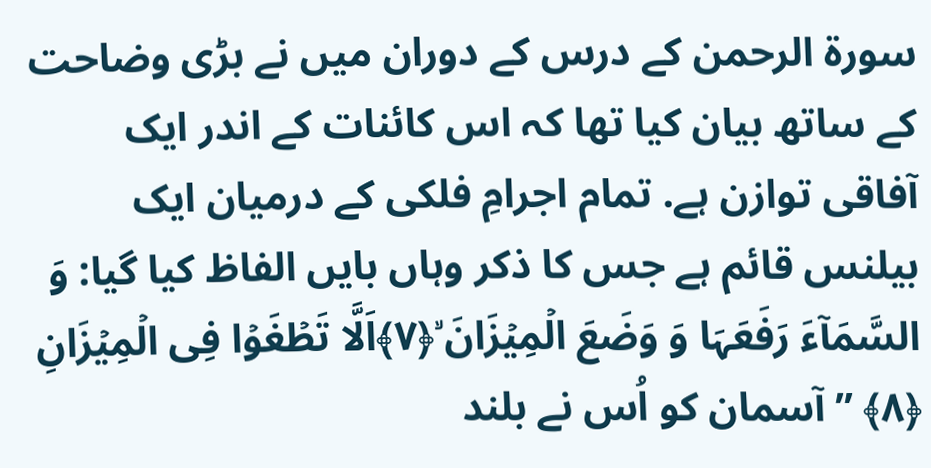سورۃ الرحمن کے درس کے دوران میں نے بڑی وضاحت کے ساتھ بیان کیا تھا کہ اس کائنات کے اندر ایک آفاقی توازن ہے. تمام اجرامِ فلکی کے درمیان ایک بیلنس قائم ہے جس کا ذکر وہاں بایں الفاظ کیا گیا: وَ السَّمَآءَ رَفَعَہَا وَ وَضَعَ الۡمِیۡزَانَ ۙ﴿۷﴾اَلَّا تَطۡغَوۡا فِی الۡمِیۡزَانِ ﴿۸﴾ ’’ آسمان کو اُس نے بلند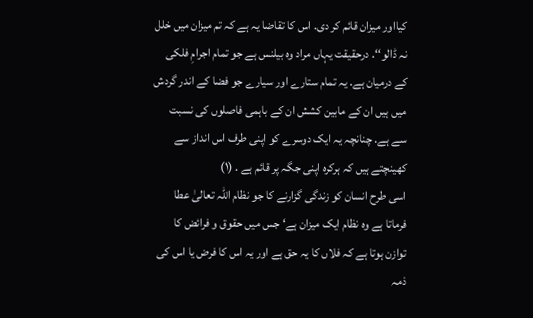کیااور میزان قائم کر دی. اس کا تقاضا یہ ہے کہ تم میزان میں خلل نہ ڈالو‘‘. درحقیقت یہاں مراد وہ بیلنس ہے جو تمام اجرامِ فلکی کے درمیان ہے. یہ تمام ستارے اور سیارے جو فضا کے اندر گردش میں ہیں ان کے مابین کشش ان کے باہمی فاصلوں کی نسبت سے ہے. چنانچہ یہ ایک دوسرے کو اپنی طرف اس انداز سے کھینچتے ہیں کہ ہرکرہ اپنی جگہ پر قائم ہے . (۱)
اسی طرح انسان کو زندگی گزارنے کا جو نظام اللہ تعالیٰ عطا فرماتا ہے وہ نظام ایک میزان ہے‘ جس میں حقوق و فرائض کا توازن ہوتا ہے کہ فلاں کا یہ حق ہے اور یہ اس کا فرض یا اس کی ذمہ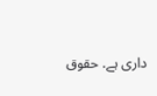داری ہے. حقوق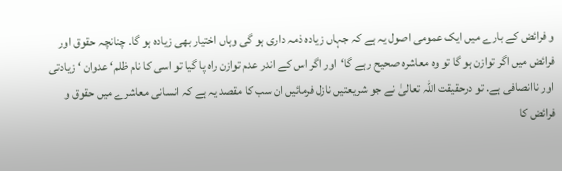و فرائض کے بارے میں ایک عمومی اصول یہ ہے کہ جہاں زیادہ ذمہ داری ہو گی وہاں اختیار بھی زیادہ ہو گا. چنانچہ حقوق اور فرائض میں اگر توازن ہو گا تو وہ معاشرہ صحیح رہے گا‘اور اگر اس کے اندر عدم توازن راہ پا گیا تو اسی کا نام ظلم‘ عدوان ‘ زیادتی اور ناانصافی ہے. تو درحقیقت اللہ تعالیٰ نے جو شریعتیں نازل فرمائیں ان سب کا مقصد یہ ہے کہ انسانی معاشرے میں حقوق و فرائض کا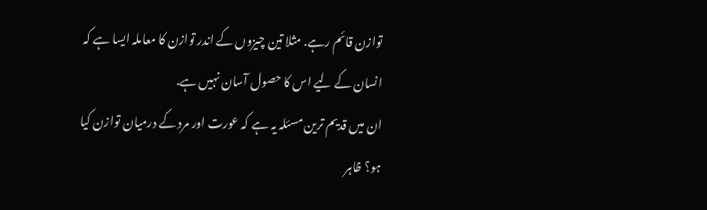توازن قائم رہے. مثلا تین چیزوں کے اندر توازن کا معاملہ ایسا ہے کہ انسان کے لیے اس کا حصول آسان نہیں ہے.
ان میں قدیم ترین مسئلہ یہ ہے کہ عورت اور مرد کے درمیان توازن کیا ہو؟ ظاہر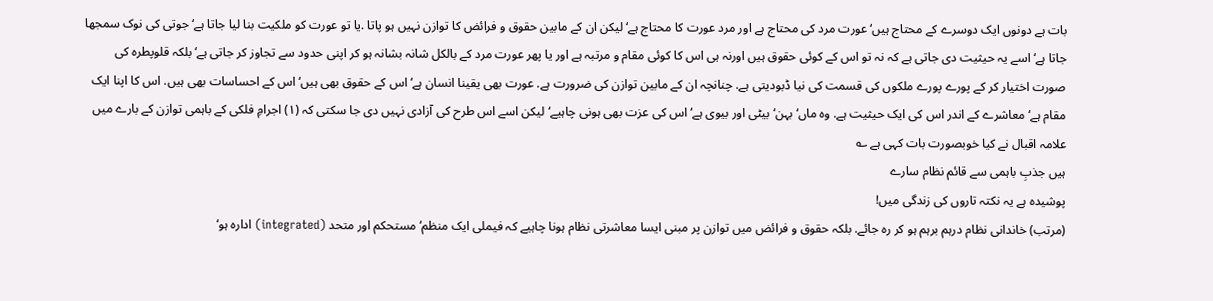بات ہے دونوں ایک دوسرے کے محتاج ہیں‘ عورت مرد کی محتاج ہے اور مرد عورت کا محتاج ہے‘ لیکن ان کے مابین حقوق و فرائض کا توازن نہیں ہو پاتا .یا تو عورت کو ملکیت بنا لیا جاتا ہے‘ جوتی کی نوک سمجھا جاتا ہے‘ اسے یہ حیثیت دی جاتی ہے کہ نہ تو اس کے کوئی حقوق ہیں اورنہ ہی اس کا کوئی مقام و مرتبہ ہے اور یا پھر عورت مرد کے بالکل شانہ بشانہ ہو کر اپنی حدود سے تجاوز کر جاتی ہے‘ بلکہ قلوپطرہ کی صورت اختیار کر کے پورے پورے ملکوں کی قسمت کی نیا ڈبودیتی ہے. چنانچہ ان کے مابین توازن کی ضرورت ہے. عورت بھی یقینا انسان ہے‘ اس کے حقوق بھی ہیں‘ اس کے احساسات بھی ہیں. اس کا اپنا ایک مقام ہے‘ معاشرے کے اندر اس کی ایک حیثیت ہے. وہ ماں‘ بہن‘ بیٹی اور بیوی ہے‘ اس کی عزت بھی ہونی چاہیے‘لیکن اسے اس طرح کی آزادی نہیں دی جا سکتی کہ (۱) اجرامِ فلکی کے باہمی توازن کے بارے میں علامہ اقبال نے کیا خوبصورت بات کہی ہے ؎
ہیں جذبِ باہمی سے قائم نظام سارے
پوشیدہ ہے یہ نکتہ تاروں کی زندگی میں!
(مرتب) خاندانی نظام درہم برہم ہو کر رہ جائے. بلکہ حقوق و فرائض میں توازن پر مبنی ایسا معاشرتی نظام ہونا چاہیے کہ فیملی ایک منظم‘ مستحکم اور متحد (integrated) ادارہ ہو‘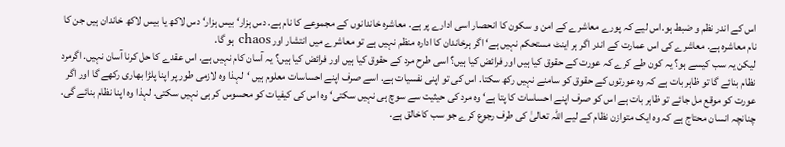اس کے اندر نظم و ضبط ہو.اس لیے کہ پورے معاشرے کے امن و سکون کا انحصار اسی ادارے پر ہے. معاشرہ خاندانوں کے مجموعے کا نام ہے. دس ہزار‘ بیس ہزار‘ دس لاکھ یا بیس لاکھ خاندان ہیں جن کا نام معاشرہ ہے. معاشرے کی اس عمارت کے اندر اگر ہر اینٹ مستحکم نہیں ہے‘ اگر ہرخاندان کا ادارہ منظم نہیں ہے تو معاشرے میں انتشار اور chaos ہو گا.
لیکن یہ سب کیسے ہو؟ یہ کون طے کرے کہ عورت کے حقوق کیا ہیں اور فرائض کیا ہیں؟ اسی طرح مرد کے حقوق کیا ہیں اور فرائض کیا ہیں؟ یہ آسان کام نہیں ہے. اس عقدے کا حل کرنا آسان نہیں. اگرمرد نظام بنائے گا تو ظاہر بات ہے کہ وہ عورتوں کے حقوق کو سامنے نہیں رکھ سکتا. اس کی تو اپنی نفسیات ہے. اسے صرف اپنے احساسات معلوم ہیں ‘لہذا وہ لازمی طور پر اپنا پلڑا بھاری رکھے گا اور اگر عورت کو موقع مل جائے تو ظاہر بات ہے اس کو صرف اپنے احساسات کا پتا ہے‘ وہ مرد کی حیثیت سے سوچ ہی نہیں سکتی‘ وہ اس کی کیفیات کو محسوس کر ہی نہیں سکتی. لہذا وہ اپنا نظام بنائے گی. چنانچہ انسان محتاج ہے کہ وہ ایک متوازن نظام کے لیے اللہ تعالیٰ کی طرف رجوع کرے جو سب کاخالق ہے.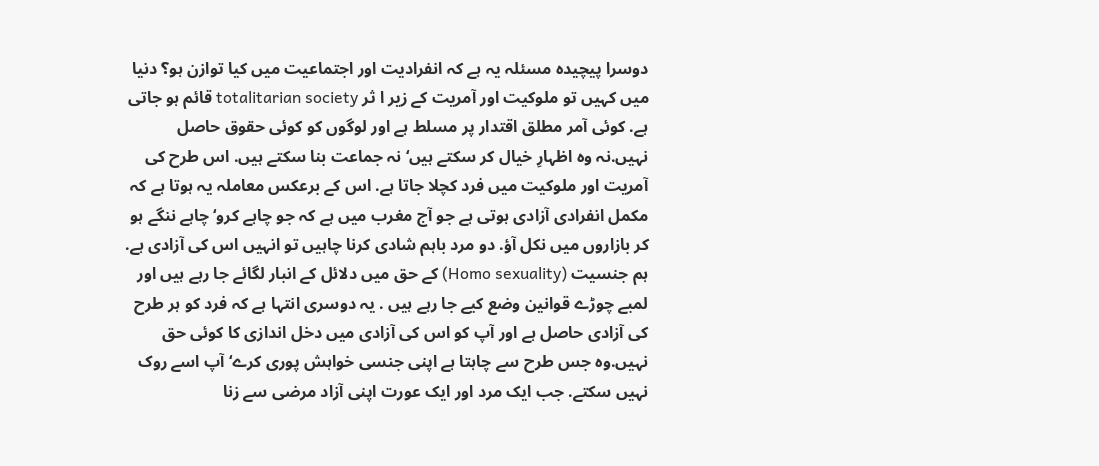دوسرا پیچیدہ مسئلہ یہ ہے کہ انفرادیت اور اجتماعیت میں کیا توازن ہو؟ دنیا میں کہیں تو ملوکیت اور آمریت کے زیر ا ثر totalitarian society قائم ہو جاتی ہے. کوئی آمر مطلق اقتدار پر مسلط ہے اور لوگوں کو کوئی حقوق حاصل نہیں.نہ وہ اظہارِ خیال کر سکتے ہیں‘ نہ جماعت بنا سکتے ہیں. اس طرح کی آمریت اور ملوکیت میں فرد کچلا جاتا ہے. اس کے برعکس معاملہ یہ ہوتا ہے کہ مکمل انفرادی آزادی ہوتی ہے جو آج مغرب میں ہے کہ جو چاہے کرو‘ چاہے ننگے ہو کر بازاروں میں نکل آؤ. دو مرد باہم شادی کرنا چاہیں تو انہیں اس کی آزادی ہے. ہم جنسیت (Homo sexuality) کے حق میں دلائل کے انبار لگائے جا رہے ہیں اور لمبے چوڑے قوانین وضع کیے جا رہے ہیں . یہ دوسری انتہا ہے کہ فرد کو ہر طرح کی آزادی حاصل ہے اور آپ کو اس کی آزادی میں دخل اندازی کا کوئی حق نہیں.وہ جس طرح سے چاہتا ہے اپنی جنسی خواہش پوری کرے‘ آپ اسے روک نہیں سکتے. جب ایک مرد اور ایک عورت اپنی آزاد مرضی سے زنا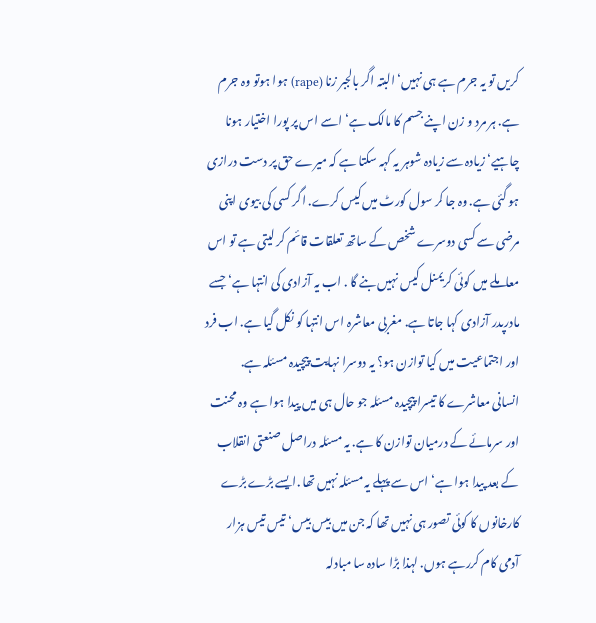کریں تو یہ جرم ہے ہی نہیں‘ البتہ اگر بالجبر زنا (rape) ہوا ہوتو وہ جرم ہے. ہر مرد و زن اپنے جسم کا مالک ہے‘ اسے اس پر پورا اختیار ہونا چاہیے‘ زیادہ سے زیادہ شوہر یہ کہہ سکتا ہے کہ میرے حق پر دست درازی ہو گئی ہے. وہ جا کر سول کورٹ میں کیس کرے. اگر کسی کی بیوی اپنی مرضی سے کسی دوسرے شخص کے ساتھ تعلقات قائم کر لیتی ہے تو اس معاملے میں کوئی کریمنل کیس نہیں بنے گا . اب یہ آزادی کی انتہا ہے‘ جسے مادرپدر آزادی کہا جاتا ہے. مغربی معاشرہ اس انتہا کو نکل گیا ہے. اب فرد اور اجتماعیت میں کیا توازن ہو؟ یہ دوسرا نہایت پیچیدہ مسئلہ ہے.
انسانی معاشرے کا تیسرا پیچیدہ مسئلہ جو حال ہی میں پیدا ہوا ہے وہ محنت اور سرمائے کے درمیان توازن کا ہے. یہ مسئلہ دراصل صنعتی انقلاب کے بعد پیدا ہوا ہے‘ اس سے پہلے یہ مسئلہ نہیں تھا .ایسے بڑے بڑے کارخانوں کا کوئی تصور ہی نہیں تھا کہ جن میں بیس بیس‘ تیس تیس ہزار آدمی کام کررہے ہوں. لہذا بڑا سادہ سا مبادلہ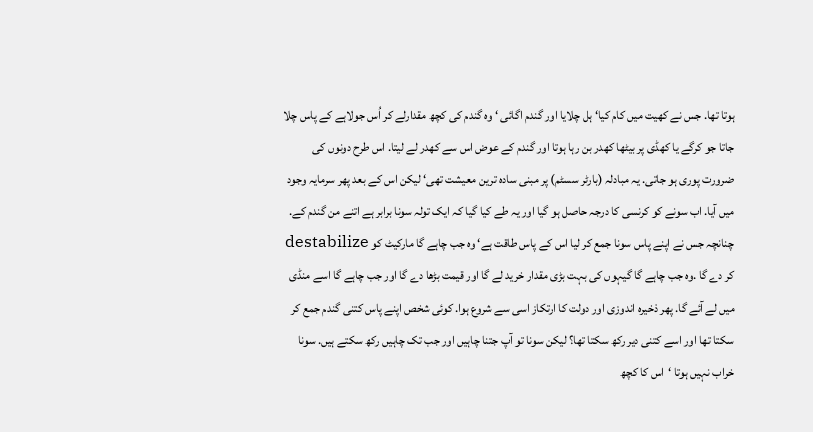ہوتا تھا. جس نے کھیت میں کام کیا‘ ہل چلایا اور گندم اگائی ‘ وہ گندم کی کچھ مقدارلے کر اُس جولاہے کے پاس چلا جاتا جو کرگے یا کھڈی پر بیٹھا کھدر بن رہا ہوتا اور گندم کے عوض اس سے کھدر لے لیتا. اس طرح دونوں کی ضرورت پوری ہو جاتی. یہ مبادلہ (بارٹر سسٹم) پر مبنی سادہ ترین معیشت تھی‘ لیکن اس کے بعد پھر سرمایہ وجود میں آیا. اب سونے کو کرنسی کا درجہ حاصل ہو گیا اور یہ طے کیا گیا کہ ایک تولہ سونا برابر ہے اتنے من گندم کے. چنانچہ جس نے اپنے پاس سونا جمع کر لیا اس کے پاس طاقت ہے‘ وہ جب چاہے گا مارکیٹ کو destabilize کر دے گا .وہ جب چاہے گا گیہوں کی بہت بڑی مقدار خرید لے گا اور قیمت بڑھا دے گا اور جب چاہے گا اسے منڈی میں لے آئے گا. پھر ذخیرہ اندوزی اور دولت کا ارتکاز اسی سے شروع ہوا. کوئی شخص اپنے پاس کتنی گندم جمع کر سکتا تھا اور اسے کتنی دیر رکھ سکتا تھا؟ لیکن سونا تو آپ جتنا چاہیں اور جب تک چاہیں رکھ سکتے ہیں. سونا خراب نہیں ہوتا ‘اس کا کچھ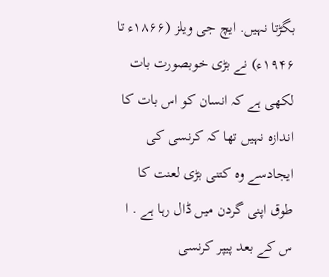بگڑتا نہیں. ایچ جی ویلز (۱۸۶۶ء تا ۱۹۴۶ء) نے بڑی خوبصورت بات لکھی ہے کہ انسان کو اس بات کا اندازہ نہیں تھا کہ کرنسی کی ایجادسے وہ کتنی بڑی لعنت کا طوق اپنی گردن میں ڈال رہا ہے . ا س کے بعد پیپر کرنسی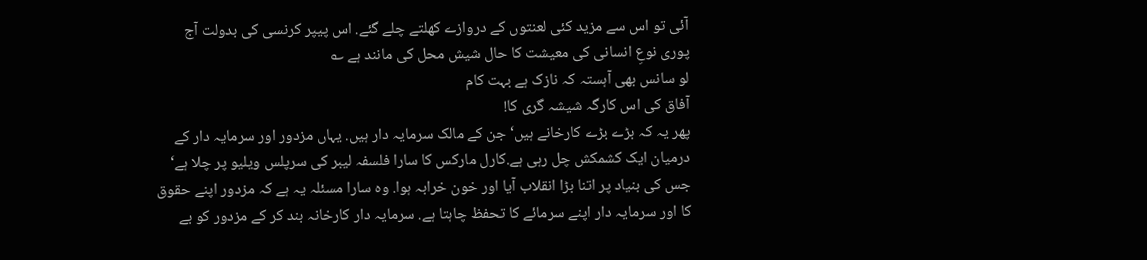آئی تو اس سے مزید کئی لعنتوں کے دروازے کھلتے چلے گئے. اس پیپر کرنسی کی بدولت آج پوری نوعِ انسانی کی معیشت کا حال شیش محل کی مانند ہے ؎
لو سانس بھی آہستہ کہ نازک ہے بہت کام
آفاق کی اس کارگہ شیشہ گری کا!
پھر یہ کہ بڑے بڑے کارخانے ہیں‘ جن کے مالک سرمایہ دار ہیں. یہاں مزدور اور سرمایہ دار کے درمیان ایک کشمکش چل رہی ہے.کارل مارکس کا سارا فلسفہ لیبر کی سرپلس ویلیو پر چلا ہے‘ جس کی بنیاد پر اتنا بڑا انقلاب آیا اور خون خرابہ ہوا. وہ سارا مسئلہ یہ ہے کہ مزدور اپنے حقوق کا اور سرمایہ دار اپنے سرمائے کا تحفظ چاہتا ہے. سرمایہ دار کارخانہ بند کر کے مزدور کو بے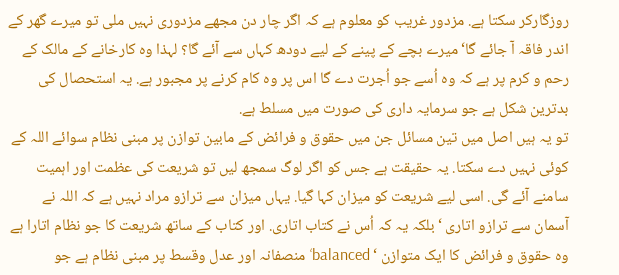روزگارکر سکتا ہے. مزدور غریب کو معلوم ہے کہ اگر چار دن مجھے مزدوری نہیں ملی تو میرے گھر کے اندر فاقہ آ جائے گا‘ میرے بچے کے پینے کے لیے دودھ کہاں سے آئے گا؟ لہذا وہ کارخانے کے مالک کے رحم و کرم پر ہے کہ وہ اُسے جو اُجرت دے گا اس پر وہ کام کرنے پر مجبور ہے. یہ استحصال کی بدترین شکل ہے جو سرمایہ داری کی صورت میں مسلط ہے.
تو یہ ہیں اصل میں تین مسائل جن میں حقوق و فرائض کے مابین توازن پر مبنی نظام سوائے اللہ کے کوئی نہیں دے سکتا. یہ حقیقت ہے جس کو اگر لوگ سمجھ لیں تو شریعت کی عظمت اور اہمیت سامنے آئے گی. اسی لیے شریعت کو میزان کہا گیا. یہاں میزان سے ترازو مراد نہیں ہے کہ اللہ نے آسمان سے ترازو اتاری ‘بلکہ یہ کہ اُس نے کتاب اتاری. اور کتاب کے ساتھ شریعت کا جو نظام اتارا ہے وہ حقوق و فرائض کا ایک متوازن ‘ balanced‘ منصفانہ اور عدل وقسط پر مبنی نظام ہے جو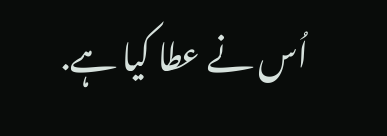اُس نے عطا کیا ہے.